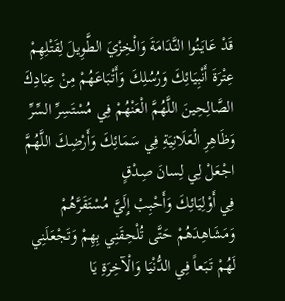قَدْ عَايَنُوا النَّدَامَةَ وَالْخِزْيَ الطَّوِيلَ لِقَتْلِهِمْ عِتْرَةَ أَنْبِيَائِكَ وَرُسُلِكَ وَأَتْبَاعَهُمْ مِنْ عِبَادِكَ الصَّالِحِينَ اللَّهُمَّ الْعَنْهُمْ فِي مُسْتَسِرِّ السِّرِّ وَظَاهِرِ الْعَلَانِيَةِ فِي سَمَائِكَ وَأَرْضِكَ اللَّهُمَّ
اجْعَلْ لِي لِسانَ صِدْقٍ
فِي أَوْلِيَائِكَ وَأَحْبِبْ إِلَيَّ مُسْتَقَرَّهُمْ وَمَشَاهِدَهُمْ حَتَّى تُلْحِقَنِي بِهِمْ وَتَجْعَلَنِي لَهُمْ تَبَعاً فِي الدُّنْيَا وَالْآخِرَةِ يَا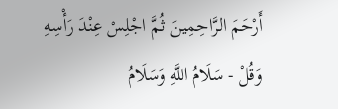أَرْحَمَ الرَّاحِمِينَ ثُمَّ اجْلِسْ عِنْدَ رَأْسِهِ وَقُلْ - سَلَامُ اللَّهِ وَسَلَامُ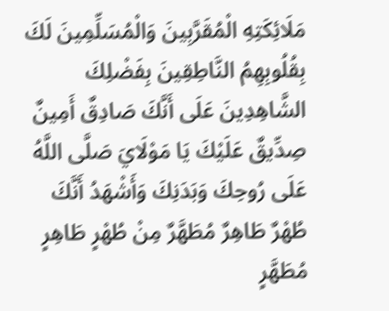مَلَائِكَتِهِ الْمُقَرَّبِينَ وَالْمُسَلِّمِينَ لَكَ بِقُلُوبِهِمُ النَّاطِقِينَ بِفَضْلِكَ الشَّاهِدِينَ عَلَى أَنَّكَ صَادِقٌ أَمِينٌ صِدِّيقٌ عَلَيْكَ يَا مَوْلَايَ صَلَّى اللَّهُ عَلَى رُوحِكَ وَبَدَنِكَ وَأَشْهَدُ أَنَّكَ طُهْرٌ طَاهِرٌ مُطَهَّرٌ مِنْ طُهْرٍ طَاهِرٍ مُطَهَّرٍ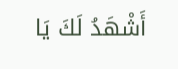أَشْهَدُ لَكَ يَا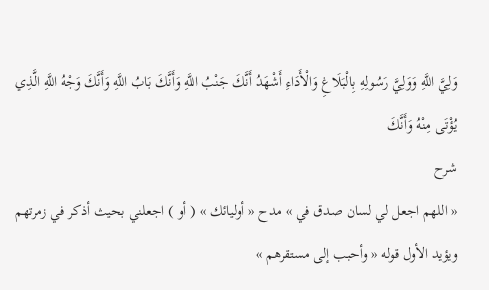وَلِيَّ اللَّهِ وَوَلِيَّ رَسُولِهِ بِالْبَلَاغِ وَالْأَدَاءِ أَشْهَدُ أَنَّكَ جَنْبُ اللَّهِ وَأَنَّكَ بَابُ اللَّهِ وَأَنَّكَ وَجْهُ اللَّهِ الَّذِي يُؤْتَى مِنْهُ وَأَنَّكَ
شرح
« اللهم اجعل لي لسان صدق في » مدح « أوليائك » ( أو ) اجعلني بحيث أذكر في زمرتهم ويؤيد الأول قوله « وأحبب إلى مستقرهم »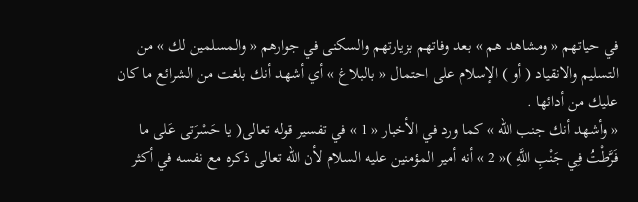في حياتهم « ومشاهد هم » بعد وفاتهم بزيارتهم والسكنى في جوارهم « والمسلمين لك » من التسليم والانقياد ( أو ) الإسلام على احتمال « بالبلاغ » أي أشهد أنك بلغت من الشرائع ما كان عليك من أدائها .
« وأشهد أنك جنب الله » كما ورد في الأخبار « 1 » في تفسير قوله تعالى( يا حَسْرَتى عَلى ما فَرَّطْتُ فِي جَنْبِ اللَّهِ )« 2 » أنه أمير المؤمنين عليه السلام لأن الله تعالى ذكره مع نفسه في أكثر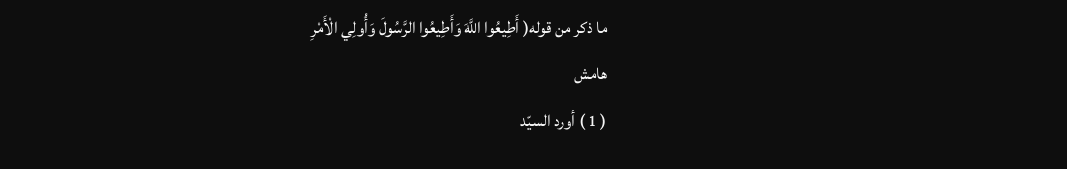ما ذكر من قوله( أَطِيعُوا اللَّهَ وَأَطِيعُوا الرَّسُولَ وَأُولِي الْأَمْرِ
هامش
( 1 ) أورد السيّد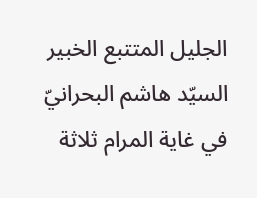الجليل المتتبع الخبير السيّد هاشم البحرانيّ في غاية المرام ثلاثة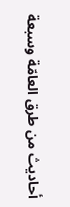أحاديث من طرق العامّة وسبعة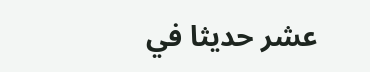عشر حديثا في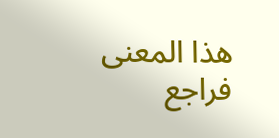هذا المعنى فراجع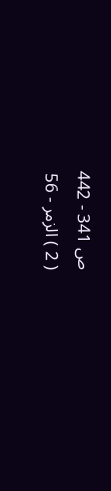ص 341 - 442
( 2 ) الزمر - 56